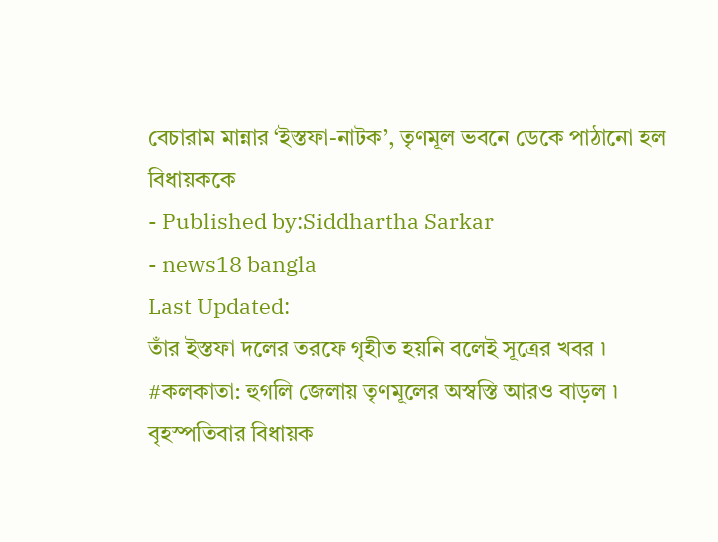বেচারাম মান্নার ‘ইস্তফা-নাটক’, তৃণমূল ভবনে ডেকে পাঠানো হল বিধায়ককে
- Published by:Siddhartha Sarkar
- news18 bangla
Last Updated:
তাঁর ইস্তফা দলের তরফে গৃহীত হয়নি বলেই সূত্রের খবর ৷
#কলকাতা: হুগলি জেলায় তৃণমূলের অস্বস্তি আরও বাড়ল ৷ বৃহস্পতিবার বিধায়ক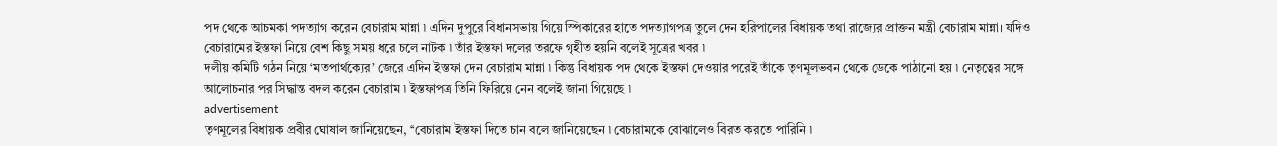পদ থেকে আচমকা পদত্যাগ করেন বেচারাম মান্না ৷ এদিন দুপুরে বিধানসভায় গিয়ে স্পিকারের হাতে পদত্যাগপত্র তুলে দেন হরিপালের বিধায়ক তথা রাজ্যের প্রাক্তন মন্ত্রী বেচারাম মান্না। যদিও বেচারামের ইস্তফা নিয়ে বেশ কিছু সময় ধরে চলে নাটক ৷ তাঁর ইস্তফা দলের তরফে গৃহীত হয়নি বলেই সূত্রের খবর ৷
দলীয় কমিটি গঠন নিয়ে ‘মতপার্থক্যের’ জেরে এদিন ইস্তফা দেন বেচারাম মান্না ৷ কিন্তু বিধায়ক পদ থেকে ইস্তফা দেওয়ার পরেই তাঁকে তৃণমূলভবন থেকে ডেকে পাঠানো হয় ৷ নেতৃত্বের সঙ্গে আলোচনার পর সিদ্ধান্ত বদল করেন বেচারাম ৷ ইস্তফাপত্র তিনি ফিরিয়ে নেন বলেই জানা গিয়েছে ৷
advertisement
তৃণমূলের বিধায়ক প্রবীর ঘোষাল জানিয়েছেন, ‘‘বেচারাম ইস্তফা দিতে চান বলে জানিয়েছেন ৷ বেচারামকে বোঝালেও বিরত করতে পারিনি ৷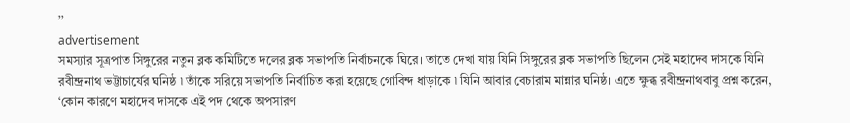’’
advertisement
সমস্যার সূত্রপাত সিঙ্গুরের নতুন ব্লক কমিটিতে দলের ব্লক সভাপতি নির্বাচনকে ঘিরে। তাতে দেখা যায় যিনি সিঙ্গুরের ব্লক সভাপতি ছিলেন সেই মহাদেব দাসকে যিনি রবীন্দ্রনাথ ভট্টাচার্যের ঘনিষ্ঠ ৷ তাঁকে সরিয়ে সভাপতি নির্বাচিত করা হয়েছে গোবিন্দ ধাড়াকে ৷ যিনি আবার বেচারাম মান্নার ঘনিষ্ঠ। এতে ক্ষুব্ধ রবীন্দ্রনাথবাবু প্রশ্ন করেন, ‘কোন কারণে মহাদেব দাসকে এই পদ থেকে অপসারণ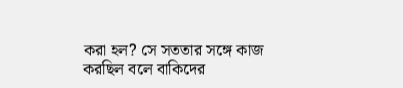করা হল? সে সততার সঙ্গে কাজ করছিল বলে বাকিদের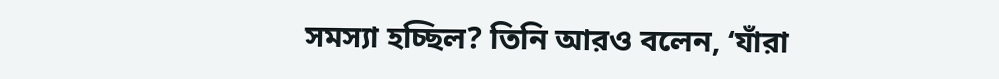সমস্যা হচ্ছিল? তিনি আরও বলেন, ‘যাঁরা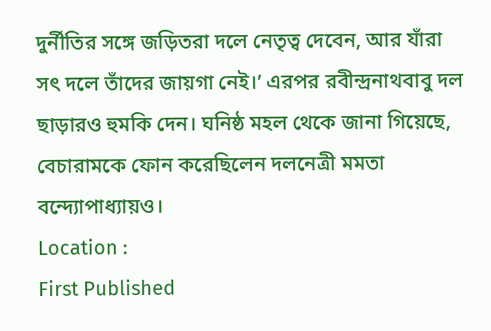দুর্নীতির সঙ্গে জড়িতরা দলে নেতৃত্ব দেবেন, আর যাঁরা সৎ দলে তাঁদের জায়গা নেই।’ এরপর রবীন্দ্রনাথবাবু দল ছাড়ারও হুমকি দেন। ঘনিষ্ঠ মহল থেকে জানা গিয়েছে, বেচারামকে ফোন করেছিলেন দলনেত্রী মমতা বন্দ্যোপাধ্যায়ও।
Location :
First Published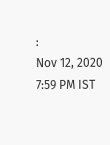:
Nov 12, 2020 7:59 PM IST